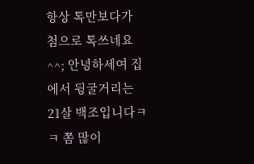항상 톡만보다가 첨으로 톡쓰네요^^; 안녕하세여 집에서 뒹굴거리는 21살 백조입니다ㅋㅋ 쫌 많이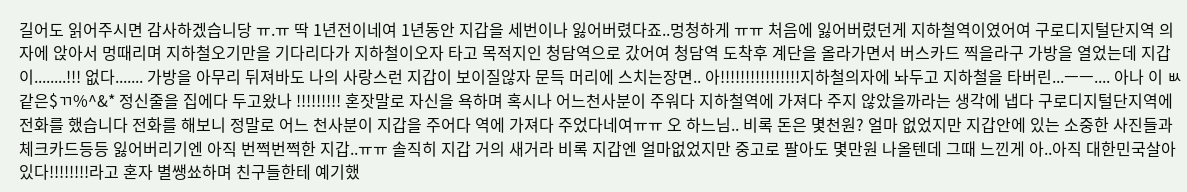길어도 읽어주시면 감사하겠습니당 ㅠ.ㅠ 딱 1년전이네여 1년동안 지갑을 세번이나 잃어버렸다죠..멍청하게 ㅠㅠ 처음에 잃어버렸던게 지하철역이였어여 구로디지털단지역 의자에 앉아서 멍때리며 지하철오기만을 기다리다가 지하철이오자 타고 목적지인 청담역으로 갔어여 청담역 도착후 계단을 올라가면서 버스카드 찍을라구 가방을 열었는데 지갑이........!!! 없다....... 가방을 아무리 뒤져바도 나의 사랑스런 지갑이 보이질않자 문득 머리에 스치는장면.. 아!!!!!!!!!!!!!!!!지하철의자에 놔두고 지하철을 타버린...ㅡㅡ.... 아나 이 ㅄ같은$ㄲ%^&* 정신줄을 집에다 두고왔나 !!!!!!!!! 혼잣말로 자신을 욕하며 혹시나 어느천사분이 주워다 지하철역에 가져다 주지 않았을까라는 생각에 냅다 구로디지털단지역에 전화를 했습니다 전화를 해보니 정말로 어느 천사분이 지갑을 주어다 역에 가져다 주었다네여ㅠㅠ 오 하느님.. 비록 돈은 몇천원? 얼마 없었지만 지갑안에 있는 소중한 사진들과 체크카드등등 잃어버리기엔 아직 번쩍번쩍한 지갑..ㅠㅠ 솔직히 지갑 거의 새거라 비록 지갑엔 얼마없었지만 중고로 팔아도 몇만원 나올텐데 그때 느낀게 아..아직 대한민국살아있다!!!!!!!!라고 혼자 별쌩쑈하며 친구들한테 예기했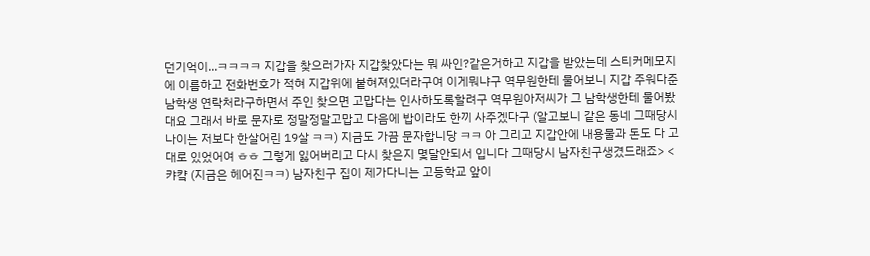던기억이...ㅋㅋㅋㅋ 지갑을 찾으러가자 지갑찾았다는 뭐 싸인?같은거하고 지갑을 받았는데 스티커메모지에 이름하고 전화번호가 적혀 지갑위에 붙혀져있더라구여 이게뭐냐구 역무원한테 물어보니 지갑 주워다준 남학생 연락처라구하면서 주인 찾으면 고맙다는 인사하도록할려구 역무원아저씨가 그 남학생한테 물어봤대요 그래서 바로 문자로 정말정말고맙고 다음에 밥이라도 한끼 사주겠다구 (알고보니 같은 동네 그때당시나이는 저보다 한살어린 19살 ㅋㅋ) 지금도 가끔 문자합니당 ㅋㅋ 아 그리고 지갑안에 내용물과 돈도 다 고대로 있었어여 ㅎㅎ 그렇게 잃어버리고 다시 찾은지 몇달안되서 입니다 그때당시 남자친구생겼드래죠> < 캬컄 (지금은 헤어진ㅋㅋ) 남자친구 집이 제가다니는 고등학교 앞이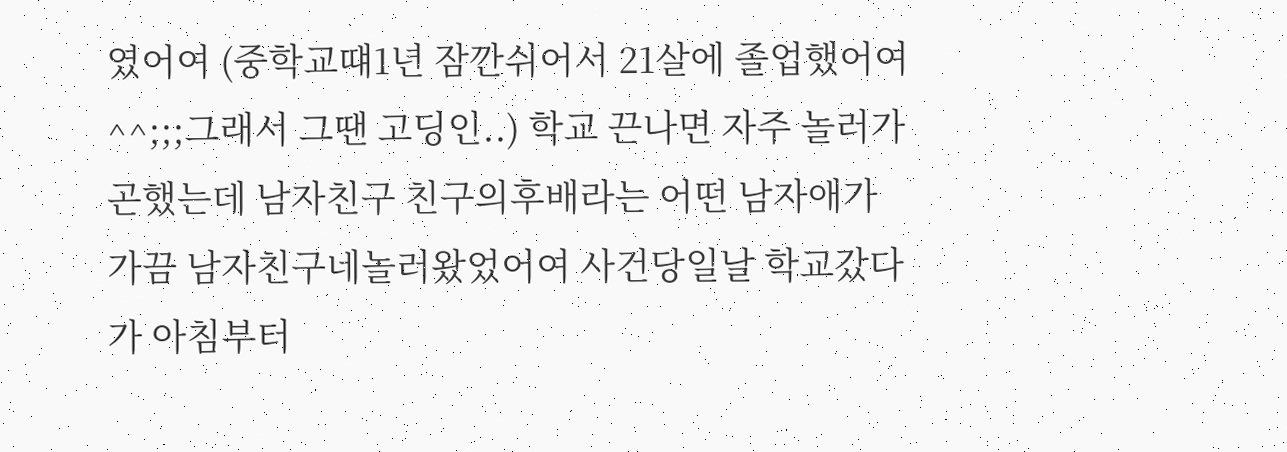였어여 (중학교떄1년 잠깐쉬어서 21살에 졸업했어여^^;;;그래서 그땐 고딩인..) 학교 끈나면 자주 놀러가곤했는데 남자친구 친구의후배라는 어떤 남자애가 가끔 남자친구네놀러왔었어여 사건당일날 학교갔다가 아침부터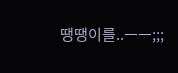땡땡이를..ㅡㅡ;;;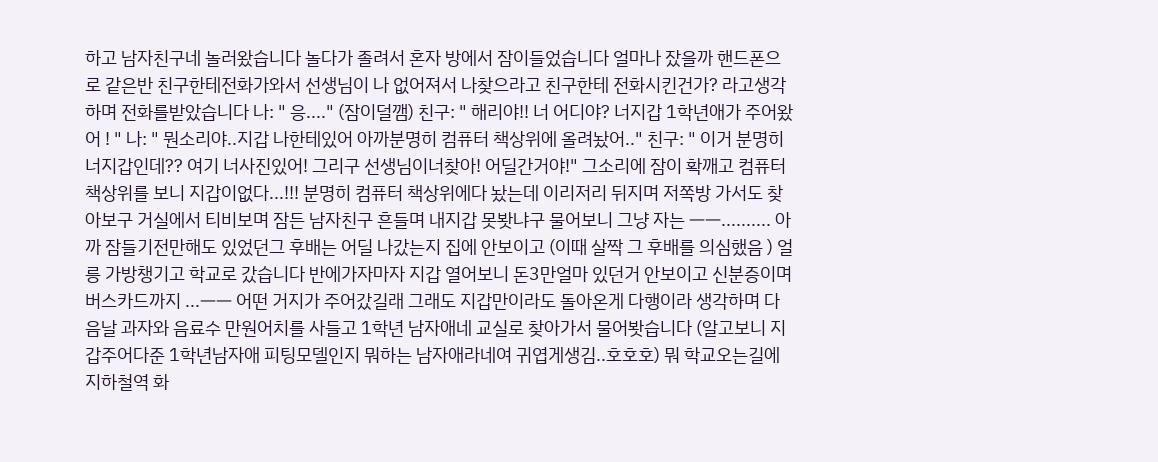하고 남자친구네 놀러왔습니다 놀다가 졸려서 혼자 방에서 잠이들었습니다 얼마나 잤을까 핸드폰으로 같은반 친구한테전화가와서 선생님이 나 없어져서 나찾으라고 친구한테 전화시킨건가? 라고생각하며 전화를받았습니다 나: " 응...." (잠이덜깸) 친구: " 해리야!! 너 어디야? 너지갑 1학년애가 주어왔어 ! " 나: " 뭔소리야..지갑 나한테있어 아까분명히 컴퓨터 책상위에 올려놨어.." 친구: " 이거 분명히 너지갑인데?? 여기 너사진있어! 그리구 선생님이너찾아! 어딜간거야!" 그소리에 잠이 확깨고 컴퓨터 책상위를 보니 지갑이없다...!!! 분명히 컴퓨터 책상위에다 놨는데 이리저리 뒤지며 저쪽방 가서도 찾아보구 거실에서 티비보며 잠든 남자친구 흔들며 내지갑 못봣냐구 물어보니 그냥 자는 ㅡㅡ.......... 아까 잠들기전만해도 있었던그 후배는 어딜 나갔는지 집에 안보이고 (이때 살짝 그 후배를 의심했음 ) 얼릉 가방챙기고 학교로 갔습니다 반에가자마자 지갑 열어보니 돈3만얼마 있던거 안보이고 신분증이며 버스카드까지 ...ㅡㅡ 어떤 거지가 주어갔길래 그래도 지갑만이라도 돌아온게 다행이라 생각하며 다음날 과자와 음료수 만원어치를 사들고 1학년 남자애네 교실로 찾아가서 물어봣습니다 (알고보니 지갑주어다준 1학년남자애 피팅모델인지 뭐하는 남자애라네여 귀엽게생김..호호호) 뭐 학교오는길에 지하철역 화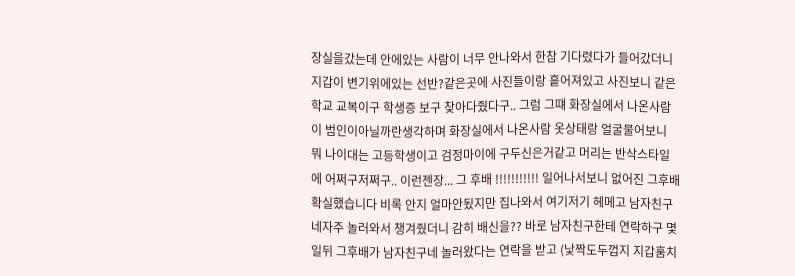장실을갔는데 안에있는 사람이 너무 안나와서 한참 기다렸다가 들어갔더니 지갑이 변기위에있는 선반?같은곳에 사진들이랑 흩어져있고 사진보니 같은학교 교복이구 학생증 보구 찾아다줬다구.. 그럼 그떄 화장실에서 나온사람이 범인이아닐까란생각하며 화장실에서 나온사람 옷상태랑 얼굴물어보니 뭐 나이대는 고등학생이고 검정마이에 구두신은거같고 머리는 반삭스타일에 어쩌구저쩌구.. 이런젠장... 그 후배 !!!!!!!!!!! 일어나서보니 없어진 그후배 확실했습니다 비록 안지 얼마안됬지만 집나와서 여기저기 헤메고 남자친구네자주 놀러와서 챙겨줬더니 감히 배신을?? 바로 남자친구한테 연락하구 몇일뒤 그후배가 남자친구네 놀러왔다는 연락을 받고 (낯짝도두껍지 지갑훔치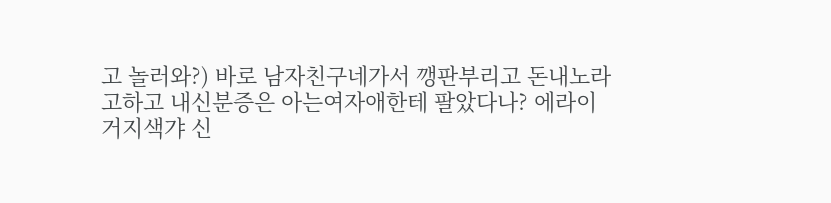고 놀러와?) 바로 남자친구네가서 깽판부리고 돈내노라고하고 내신분증은 아는여자애한테 팔았다나? 에라이 거지색갸 신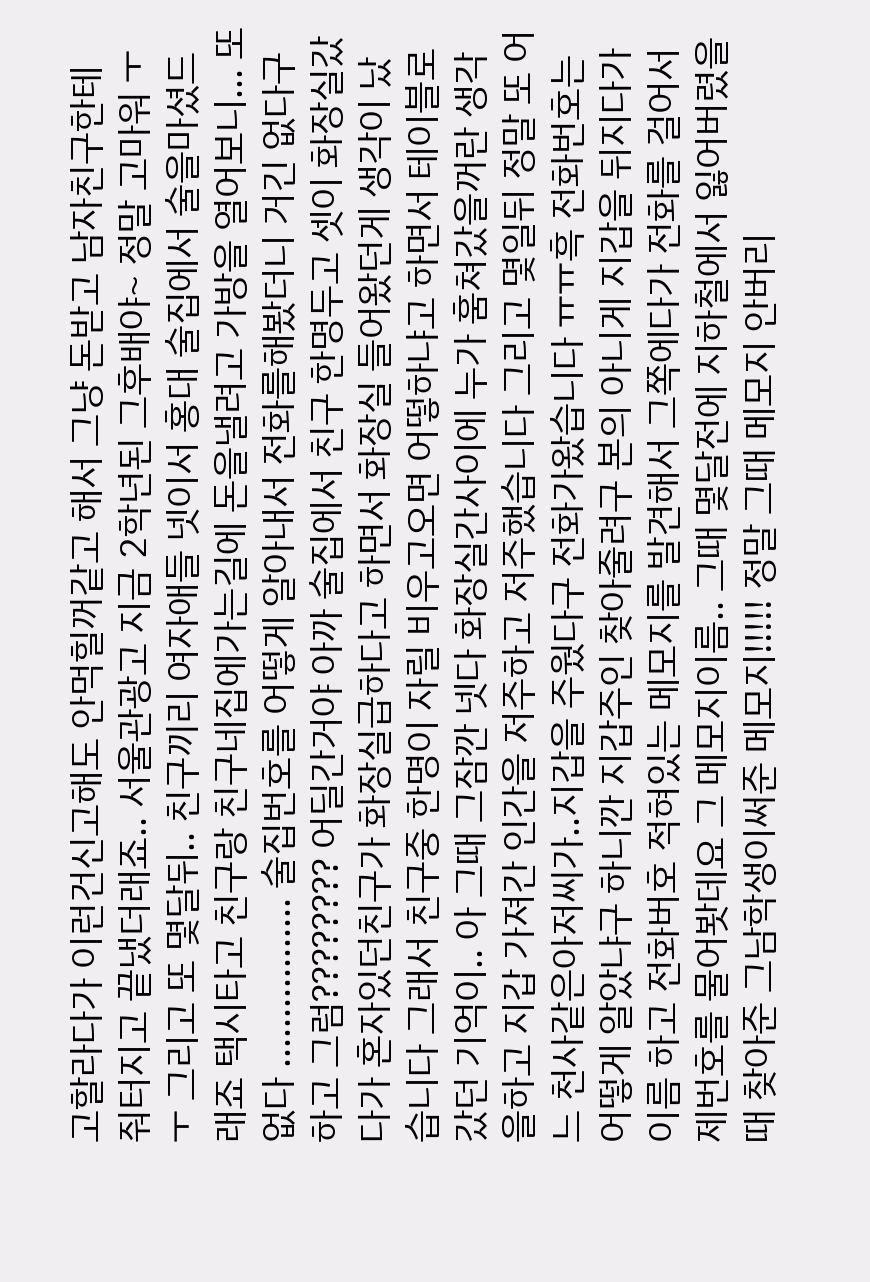고할라다가 이런건신고해도 안먹힐꺼같고 해서 그냥 돈받고 남자친구한테 줘터지고 끝냈더래죠.. 서울관광고 지금 2학년된 그후배야~ 정말 고마워 ㅜㅜ 그리고 또 몇달뒤.. 친구끼리 여자애들 넷이서 홍대 술집에서 술을마셨드래죠 택시타고 친구랑 친구네집에가는길에 돈을낼려고 가방을 열어보니... 또없다 ................. 술집번호를 어떻게 알아내서 전화를해봤더니 거긴 없다구하고 그럼???????? 어딜간거야 아까 술집에서 친구 한명두고 셋이 화장실갔다가 혼자있던친구가 화장실급하다고 하면서 화장실 들어왔던게 생각이 났습니다 그래서 친구중 한명이 자릴 비우고오면 어떻하냐고 하면서 테이블로 갔던 기억이.. 아 그때 그잠깐 넷다 화장실간사이에 누가 훔쳐갔을꺼란 생각을하고 지갑 가져간 인간을 저주하고 저주했습니다 그리고 몇일뒤 정말 또 어느 천사같은아저씨가..지갑을 주웠다구 전화가왔습니다 ㅠㅠ흑 전화번호는 어떻게 알았냐구 하니깐 지갑주인 찾아줄려구 본의 아니게 지갑을 뒤지다가 이름 하고 전화버호 적혀있는 메모지를 발견해서 그쪽에다가 전화를 걸어서 제번호를 물어봣데요 그 메모지이름.. 그때 몇달전에 지하철에서 잃어버렸을때 찾아준 그남학생이써준 메모지!!!!! 정말 그때 메모지 안버리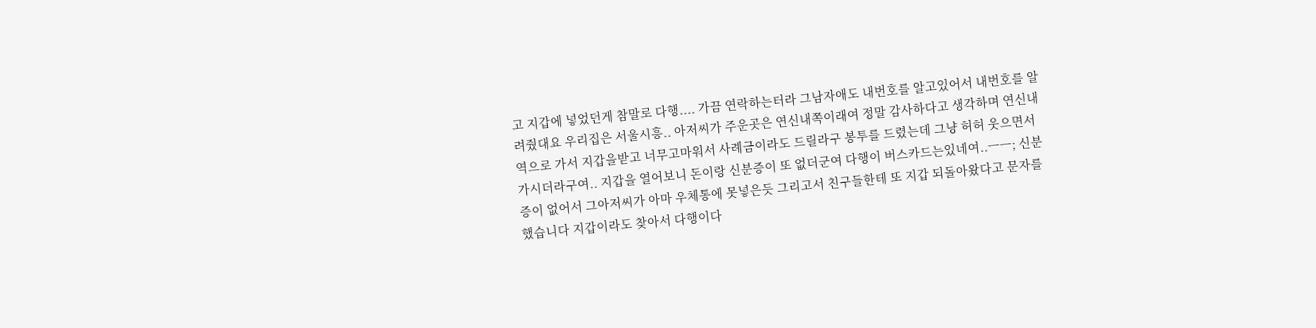고 지갑에 넣었던게 참말로 다행.... 가끔 연락하는터라 그남자애도 내번호를 알고있어서 내번호를 알려줬대요 우리집은 서울시흥.. 아저씨가 주운곳은 연신내쪽이래여 정말 감사하다고 생각하며 연신내 역으로 가서 지갑을받고 너무고마워서 사례금이라도 드릴라구 봉투를 드렸는데 그냥 허허 웃으면서 가시더라구여.. 지갑을 열어보니 돈이랑 신분증이 또 없더군여 다행이 버스카드는있네여..ㅡㅡ; 신분증이 없어서 그아저씨가 아마 우체통에 못넣은듯 그리고서 친구들한테 또 지갑 되돌아왔다고 문자를했습니다 지갑이라도 찾아서 다행이다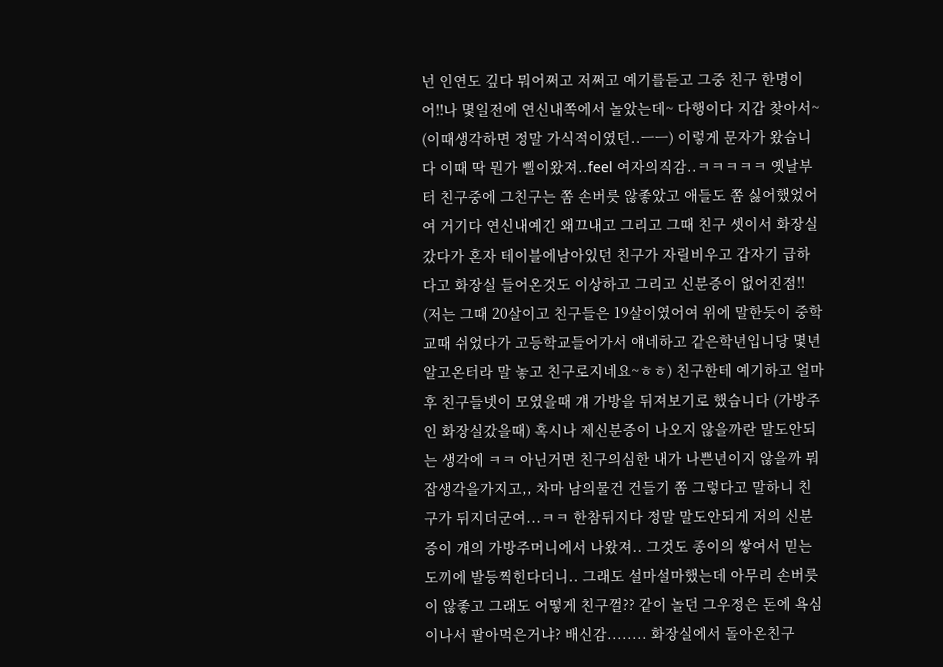넌 인연도 깊다 뭐어쩌고 저쩌고 예기를듣고 그중 친구 한명이 어!!나 몇일전에 연신내쪽에서 놀았는데~ 다행이다 지갑 찾아서~ (이때생각하면 정말 가식적이였던..ㅡㅡ) 이렇게 문자가 왔습니다 이때 딱 뭔가 삘이왔져..feel 여자의직감..ㅋㅋㅋㅋㅋ 옛날부터 친구중에 그친구는 쫌 손버릇 않좋았고 애들도 쫌 싫어했었어여 거기다 연신내예긴 왜끄내고 그리고 그때 친구 셋이서 화장실갔다가 혼자 테이블에남아있던 친구가 자릴비우고 갑자기 급하다고 화장실 들어온것도 이상하고 그리고 신분증이 없어진점!! (저는 그때 20살이고 친구들은 19살이였어여 위에 말한듯이 중학교때 쉬었다가 고등학교들어가서 얘네하고 같은학년입니당 몇년알고온터라 말 놓고 친구로지네요~ㅎㅎ) 친구한테 예기하고 얼마후 친구들넷이 모였을때 걔 가방을 뒤져보기로 했습니다 (가방주인 화장실갔을때) 혹시나 제신분증이 나오지 않을까란 말도안되는 생각에 ㅋㅋ 아닌거면 친구의심한 내가 나쁜년이지 않을까 뭐 잡생각을가지고,, 차마 남의물건 건들기 쫌 그렇다고 말하니 친구가 뒤지더군여...ㅋㅋ 한참뒤지다 정말 말도안되게 저의 신분증이 걔의 가방주머니에서 나왔져.. 그것도 종이의 쌓여서 믿는도끼에 발등찍힌다더니.. 그래도 설마설마했는데 아무리 손버릇이 않좋고 그래도 어떻게 친구껄?? 같이 놀던 그우정은 돈에 욕심이나서 팔아먹은거냐? 배신감........ 화장실에서 돌아온친구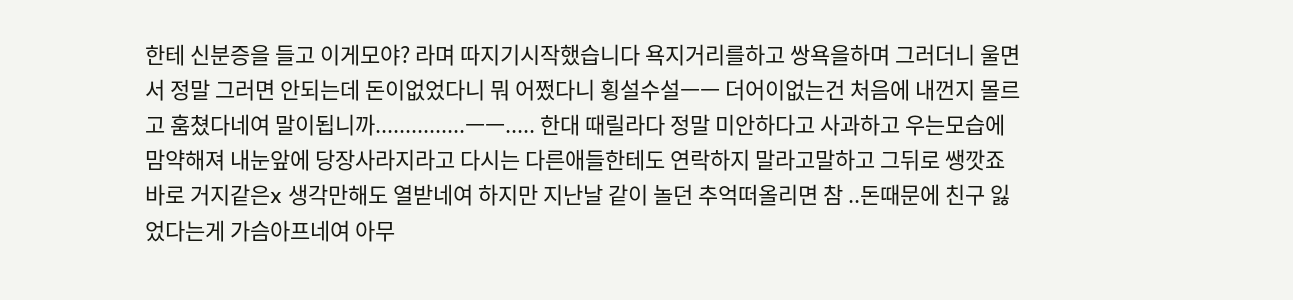한테 신분증을 들고 이게모야? 라며 따지기시작했습니다 욕지거리를하고 쌍욕을하며 그러더니 울면서 정말 그러면 안되는데 돈이없었다니 뭐 어쩠다니 횡설수설ㅡㅡ 더어이없는건 처음에 내껀지 몰르고 훔쳤다네여 말이됩니까...............ㅡㅡ..... 한대 때릴라다 정말 미안하다고 사과하고 우는모습에 맘약해져 내눈앞에 당장사라지라고 다시는 다른애들한테도 연락하지 말라고말하고 그뒤로 쌩깟죠 바로 거지같은x 생각만해도 열받네여 하지만 지난날 같이 놀던 추억떠올리면 참 ..돈때문에 친구 잃었다는게 가슴아프네여 아무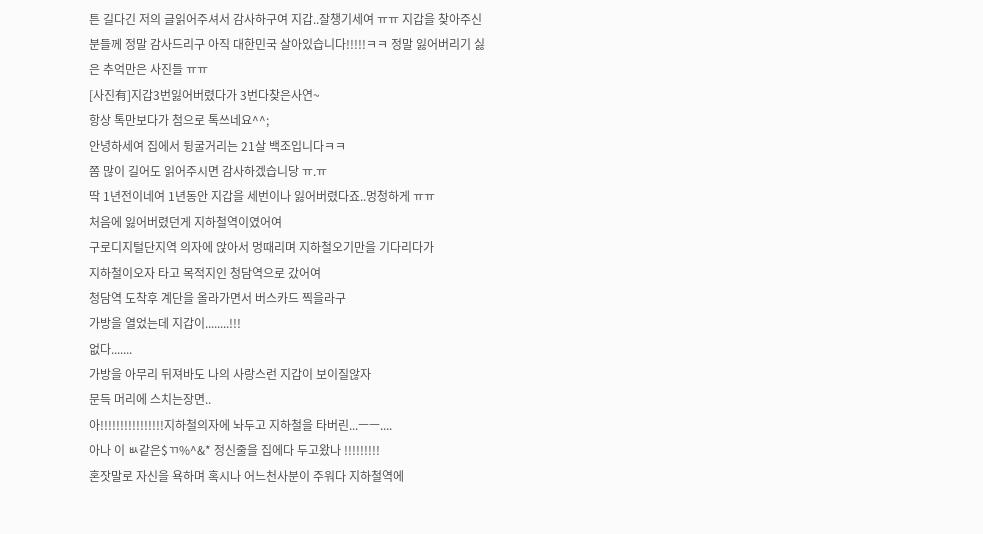튼 길다긴 저의 글읽어주셔서 감사하구여 지갑..잘챙기세여 ㅠㅠ 지갑을 찾아주신 분들께 정말 감사드리구 아직 대한민국 살아있습니다!!!!!ㅋㅋ 정말 잃어버리기 싫은 추억만은 사진들 ㅠㅠ
[사진有]지갑3번잃어버렸다가 3번다찾은사연~
항상 톡만보다가 첨으로 톡쓰네요^^;
안녕하세여 집에서 뒹굴거리는 21살 백조입니다ㅋㅋ
쫌 많이 길어도 읽어주시면 감사하겠습니당 ㅠ.ㅠ
딱 1년전이네여 1년동안 지갑을 세번이나 잃어버렸다죠..멍청하게 ㅠㅠ
처음에 잃어버렸던게 지하철역이였어여
구로디지털단지역 의자에 앉아서 멍때리며 지하철오기만을 기다리다가
지하철이오자 타고 목적지인 청담역으로 갔어여
청담역 도착후 계단을 올라가면서 버스카드 찍을라구
가방을 열었는데 지갑이........!!!
없다.......
가방을 아무리 뒤져바도 나의 사랑스런 지갑이 보이질않자
문득 머리에 스치는장면..
아!!!!!!!!!!!!!!!!지하철의자에 놔두고 지하철을 타버린...ㅡㅡ....
아나 이 ㅄ같은$ㄲ%^&* 정신줄을 집에다 두고왔나 !!!!!!!!!
혼잣말로 자신을 욕하며 혹시나 어느천사분이 주워다 지하철역에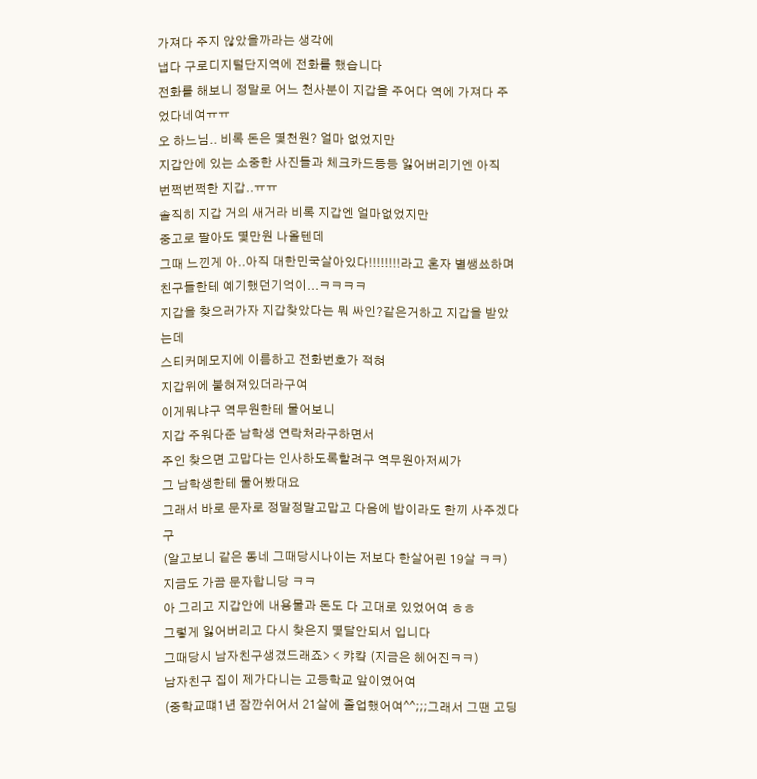가져다 주지 않았을까라는 생각에
냅다 구로디지털단지역에 전화를 했습니다
전화를 해보니 정말로 어느 천사분이 지갑을 주어다 역에 가져다 주었다네여ㅠㅠ
오 하느님.. 비록 돈은 몇천원? 얼마 없었지만
지갑안에 있는 소중한 사진들과 체크카드등등 잃어버리기엔 아직
번쩍번쩍한 지갑..ㅠㅠ
솔직히 지갑 거의 새거라 비록 지갑엔 얼마없었지만
중고로 팔아도 몇만원 나올텐데
그때 느낀게 아..아직 대한민국살아있다!!!!!!!!라고 혼자 별쌩쑈하며
친구들한테 예기했던기억이...ㅋㅋㅋㅋ
지갑을 찾으러가자 지갑찾았다는 뭐 싸인?같은거하고 지갑을 받았는데
스티커메모지에 이름하고 전화번호가 적혀
지갑위에 붙혀져있더라구여
이게뭐냐구 역무원한테 물어보니
지갑 주워다준 남학생 연락처라구하면서
주인 찾으면 고맙다는 인사하도록할려구 역무원아저씨가
그 남학생한테 물어봤대요
그래서 바로 문자로 정말정말고맙고 다음에 밥이라도 한끼 사주겠다구
(알고보니 같은 동네 그때당시나이는 저보다 한살어린 19살 ㅋㅋ)
지금도 가끔 문자합니당 ㅋㅋ
아 그리고 지갑안에 내용물과 돈도 다 고대로 있었어여 ㅎㅎ
그렇게 잃어버리고 다시 찾은지 몇달안되서 입니다
그때당시 남자친구생겼드래죠> < 캬컄 (지금은 헤어진ㅋㅋ)
남자친구 집이 제가다니는 고등학교 앞이였어여
(중학교떄1년 잠깐쉬어서 21살에 졸업했어여^^;;;그래서 그땐 고딩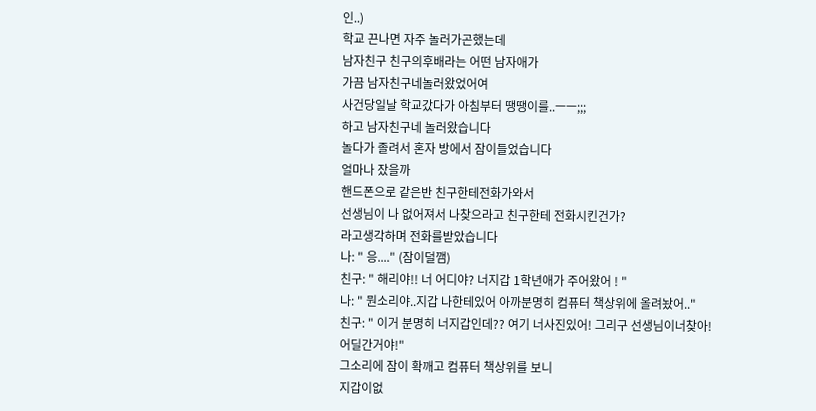인..)
학교 끈나면 자주 놀러가곤했는데
남자친구 친구의후배라는 어떤 남자애가
가끔 남자친구네놀러왔었어여
사건당일날 학교갔다가 아침부터 땡땡이를..ㅡㅡ;;;
하고 남자친구네 놀러왔습니다
놀다가 졸려서 혼자 방에서 잠이들었습니다
얼마나 잤을까
핸드폰으로 같은반 친구한테전화가와서
선생님이 나 없어져서 나찾으라고 친구한테 전화시킨건가?
라고생각하며 전화를받았습니다
나: " 응...." (잠이덜깸)
친구: " 해리야!! 너 어디야? 너지갑 1학년애가 주어왔어 ! "
나: " 뭔소리야..지갑 나한테있어 아까분명히 컴퓨터 책상위에 올려놨어.."
친구: " 이거 분명히 너지갑인데?? 여기 너사진있어! 그리구 선생님이너찾아!
어딜간거야!"
그소리에 잠이 확깨고 컴퓨터 책상위를 보니
지갑이없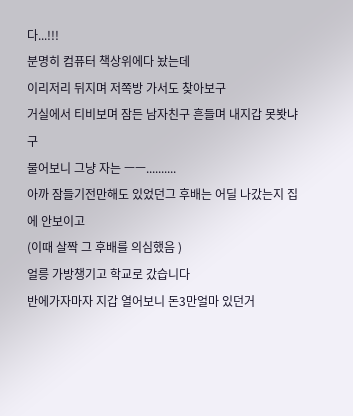다...!!!
분명히 컴퓨터 책상위에다 놨는데
이리저리 뒤지며 저쪽방 가서도 찾아보구
거실에서 티비보며 잠든 남자친구 흔들며 내지갑 못봣냐구
물어보니 그냥 자는 ㅡㅡ..........
아까 잠들기전만해도 있었던그 후배는 어딜 나갔는지 집에 안보이고
(이때 살짝 그 후배를 의심했음 )
얼릉 가방챙기고 학교로 갔습니다
반에가자마자 지갑 열어보니 돈3만얼마 있던거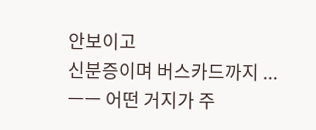안보이고
신분증이며 버스카드까지 ...ㅡㅡ 어떤 거지가 주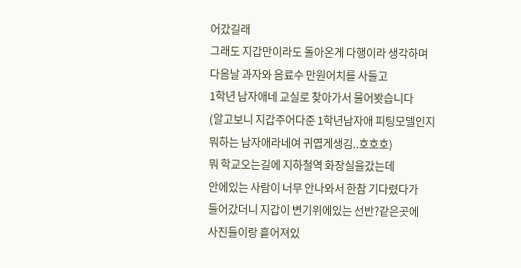어갔길래
그래도 지갑만이라도 돌아온게 다행이라 생각하며
다음날 과자와 음료수 만원어치를 사들고
1학년 남자애네 교실로 찾아가서 물어봣습니다
(알고보니 지갑주어다준 1학년남자애 피팅모델인지
뭐하는 남자애라네여 귀엽게생김..호호호)
뭐 학교오는길에 지하철역 화장실을갔는데
안에있는 사람이 너무 안나와서 한참 기다렸다가
들어갔더니 지갑이 변기위에있는 선반?같은곳에
사진들이랑 흩어져있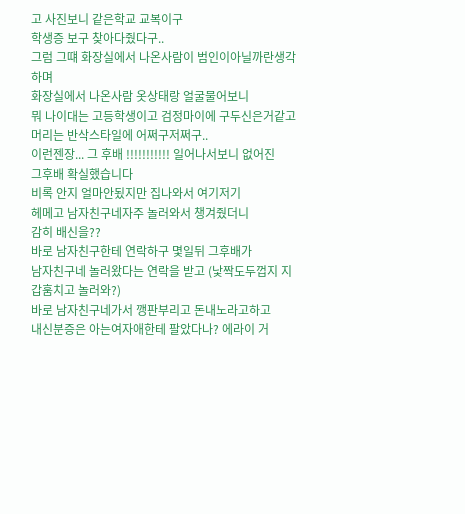고 사진보니 같은학교 교복이구
학생증 보구 찾아다줬다구..
그럼 그떄 화장실에서 나온사람이 범인이아닐까란생각하며
화장실에서 나온사람 옷상태랑 얼굴물어보니
뭐 나이대는 고등학생이고 검정마이에 구두신은거같고
머리는 반삭스타일에 어쩌구저쩌구..
이런젠장... 그 후배 !!!!!!!!!!! 일어나서보니 없어진
그후배 확실했습니다
비록 안지 얼마안됬지만 집나와서 여기저기
헤메고 남자친구네자주 놀러와서 챙겨줬더니
감히 배신을??
바로 남자친구한테 연락하구 몇일뒤 그후배가
남자친구네 놀러왔다는 연락을 받고 (낯짝도두껍지 지갑훔치고 놀러와?)
바로 남자친구네가서 깽판부리고 돈내노라고하고
내신분증은 아는여자애한테 팔았다나? 에라이 거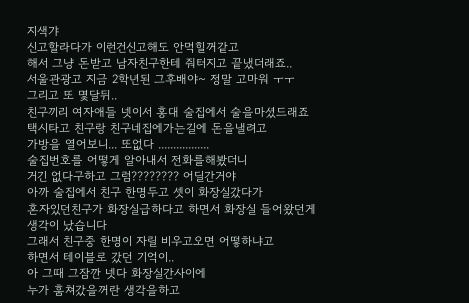지색갸
신고할라다가 이런건신고해도 안먹힐꺼같고
해서 그냥 돈받고 남자친구한테 줘터지고 끝냈더래죠..
서울관광고 지금 2학년된 그후배야~ 정말 고마워 ㅜㅜ
그리고 또 몇달뒤..
친구끼리 여자애들 넷이서 홍대 술집에서 술을마셨드래죠
택시타고 친구랑 친구네집에가는길에 돈을낼려고
가방을 열어보니... 또없다 .................
술집번호를 어떻게 알아내서 전화를해봤더니
거긴 없다구하고 그럼???????? 어딜간거야
아까 술집에서 친구 한명두고 셋이 화장실갔다가
혼자있던친구가 화장실급하다고 하면서 화장실 들어왔던게
생각이 났습니다
그래서 친구중 한명이 자릴 비우고오면 어떻하냐고
하면서 테이블로 갔던 기억이..
아 그때 그잠깐 넷다 화장실간사이에
누가 훔쳐갔을꺼란 생각을하고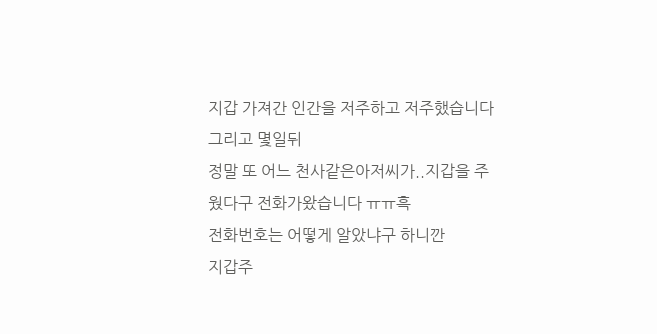지갑 가져간 인간을 저주하고 저주했습니다
그리고 몇일뒤
정말 또 어느 천사같은아저씨가..지갑을 주웠다구 전화가왔습니다 ㅠㅠ흑
전화번호는 어떻게 알았냐구 하니깐
지갑주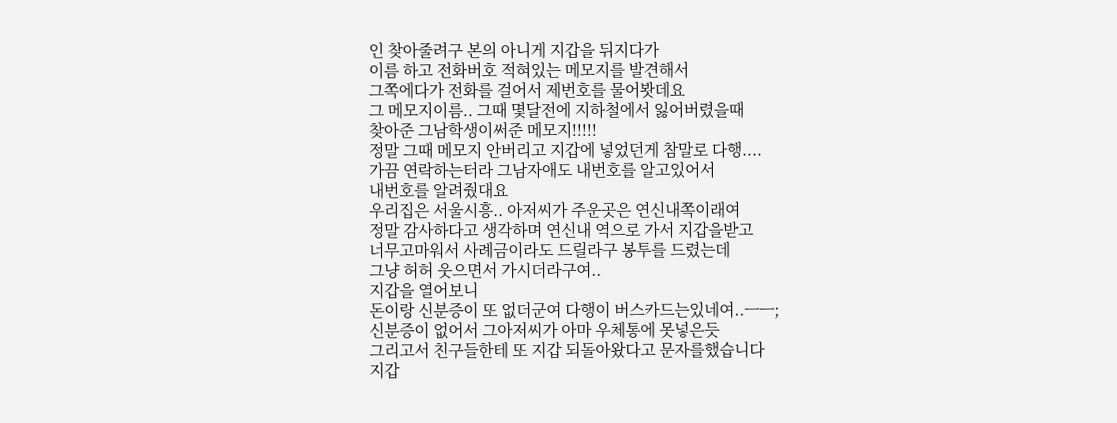인 찾아줄려구 본의 아니게 지갑을 뒤지다가
이름 하고 전화버호 적혀있는 메모지를 발견해서
그쪽에다가 전화를 걸어서 제번호를 물어봣데요
그 메모지이름.. 그때 몇달전에 지하철에서 잃어버렸을때
찾아준 그남학생이써준 메모지!!!!!
정말 그때 메모지 안버리고 지갑에 넣었던게 참말로 다행....
가끔 연락하는터라 그남자애도 내번호를 알고있어서
내번호를 알려줬대요
우리집은 서울시흥.. 아저씨가 주운곳은 연신내쪽이래여
정말 감사하다고 생각하며 연신내 역으로 가서 지갑을받고
너무고마워서 사례금이라도 드릴라구 봉투를 드렸는데
그냥 허허 웃으면서 가시더라구여..
지갑을 열어보니
돈이랑 신분증이 또 없더군여 다행이 버스카드는있네여..ㅡㅡ;
신분증이 없어서 그아저씨가 아마 우체통에 못넣은듯
그리고서 친구들한테 또 지갑 되돌아왔다고 문자를했습니다
지갑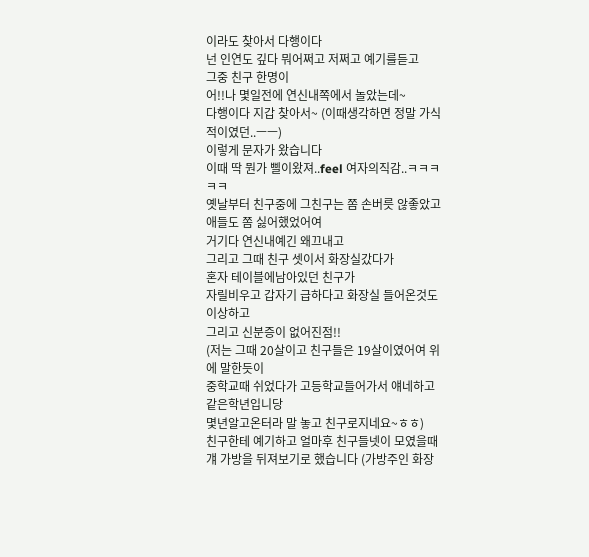이라도 찾아서 다행이다
넌 인연도 깊다 뭐어쩌고 저쩌고 예기를듣고
그중 친구 한명이
어!!나 몇일전에 연신내쪽에서 놀았는데~
다행이다 지갑 찾아서~ (이때생각하면 정말 가식적이였던..ㅡㅡ)
이렇게 문자가 왔습니다
이때 딱 뭔가 삘이왔져..feel 여자의직감..ㅋㅋㅋㅋㅋ
옛날부터 친구중에 그친구는 쫌 손버릇 않좋았고
애들도 쫌 싫어했었어여
거기다 연신내예긴 왜끄내고
그리고 그때 친구 셋이서 화장실갔다가
혼자 테이블에남아있던 친구가
자릴비우고 갑자기 급하다고 화장실 들어온것도 이상하고
그리고 신분증이 없어진점!!
(저는 그때 20살이고 친구들은 19살이였어여 위에 말한듯이
중학교때 쉬었다가 고등학교들어가서 얘네하고 같은학년입니당
몇년알고온터라 말 놓고 친구로지네요~ㅎㅎ)
친구한테 예기하고 얼마후 친구들넷이 모였을때
걔 가방을 뒤져보기로 했습니다 (가방주인 화장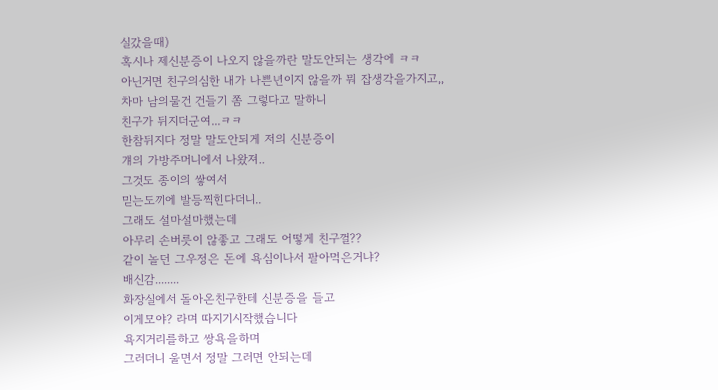실갔을때)
혹시나 제신분증이 나오지 않을까란 말도안되는 생각에 ㅋㅋ
아닌거면 친구의심한 내가 나쁜년이지 않을까 뭐 잡생각을가지고,,
차마 남의물건 건들기 쫌 그렇다고 말하니
친구가 뒤지더군여...ㅋㅋ
한참뒤지다 정말 말도안되게 저의 신분증이
걔의 가방주머니에서 나왔져..
그것도 종이의 쌓여서
믿는도끼에 발등찍힌다더니..
그래도 설마설마했는데
아무리 손버릇이 않좋고 그래도 어떻게 친구껄??
같이 놀던 그우정은 돈에 욕심이나서 팔아먹은거냐?
배신감........
화장실에서 돌아온친구한테 신분증을 들고
이게모야? 라며 따지기시작했습니다
욕지거리를하고 쌍욕을하며
그러더니 울면서 정말 그러면 안되는데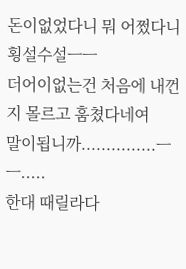돈이없었다니 뭐 어쩠다니 횡설수설ㅡㅡ
더어이없는건 처음에 내껀지 몰르고 훔쳤다네여
말이됩니까...............ㅡㅡ.....
한대 때릴라다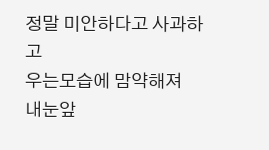정말 미안하다고 사과하고
우는모습에 맘약해져
내눈앞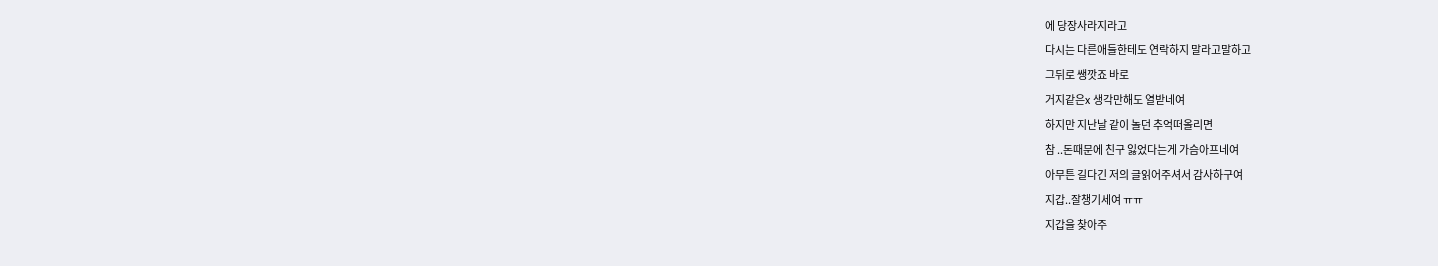에 당장사라지라고
다시는 다른애들한테도 연락하지 말라고말하고
그뒤로 쌩깟죠 바로
거지같은x 생각만해도 열받네여
하지만 지난날 같이 놀던 추억떠올리면
참 ..돈때문에 친구 잃었다는게 가슴아프네여
아무튼 길다긴 저의 글읽어주셔서 감사하구여
지갑..잘챙기세여 ㅠㅠ
지갑을 찾아주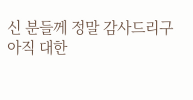신 분들께 정말 감사드리구
아직 대한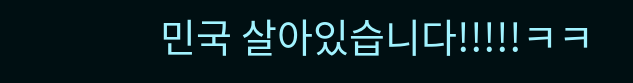민국 살아있습니다!!!!!ㅋㅋ